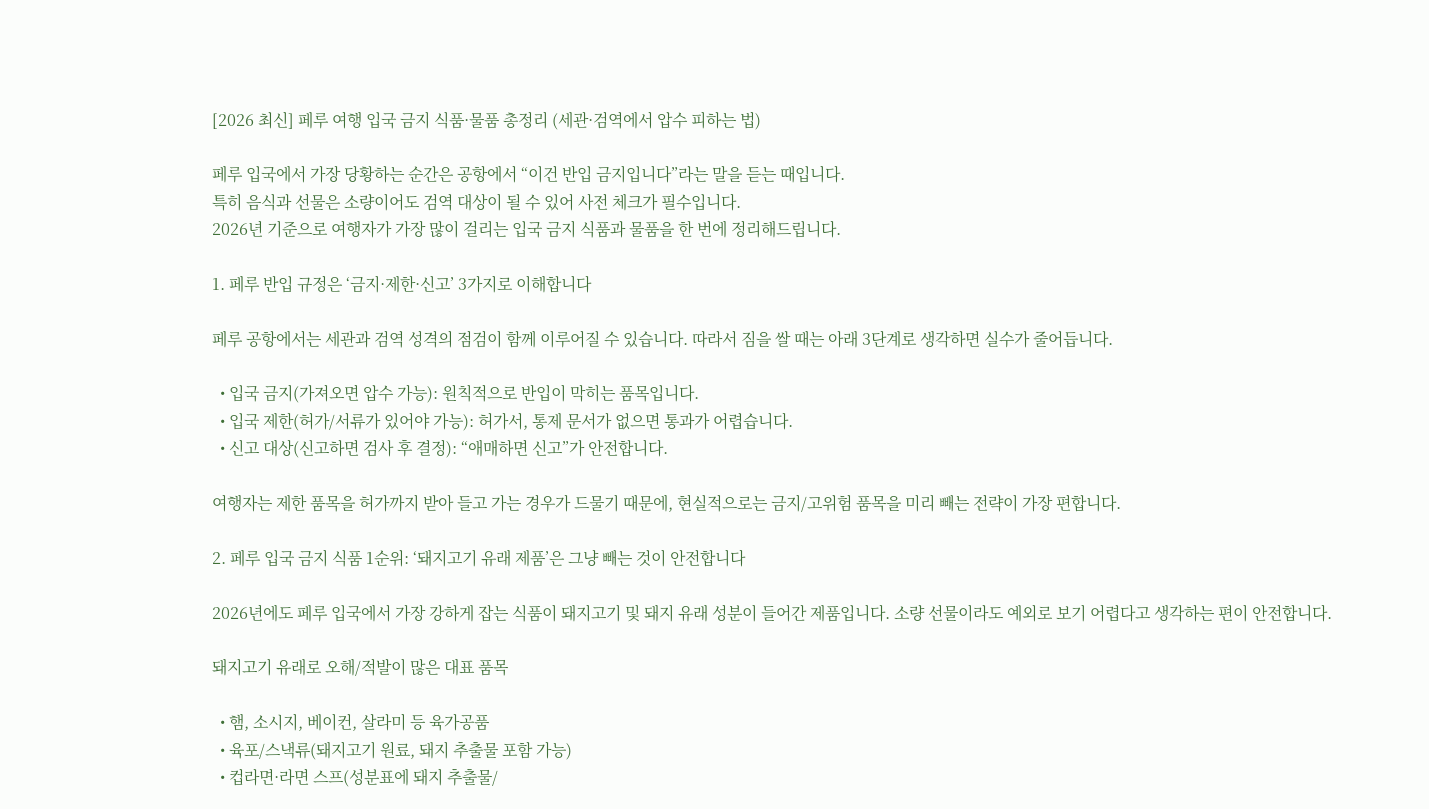[2026 최신] 페루 여행 입국 금지 식품·물품 총정리 (세관·검역에서 압수 피하는 법)

페루 입국에서 가장 당황하는 순간은 공항에서 “이건 반입 금지입니다”라는 말을 듣는 때입니다.
특히 음식과 선물은 소량이어도 검역 대상이 될 수 있어 사전 체크가 필수입니다.
2026년 기준으로 여행자가 가장 많이 걸리는 입국 금지 식품과 물품을 한 번에 정리해드립니다.

1. 페루 반입 규정은 ‘금지·제한·신고’ 3가지로 이해합니다

페루 공항에서는 세관과 검역 성격의 점검이 함께 이루어질 수 있습니다. 따라서 짐을 쌀 때는 아래 3단계로 생각하면 실수가 줄어듭니다.

  • 입국 금지(가져오면 압수 가능): 원칙적으로 반입이 막히는 품목입니다.
  • 입국 제한(허가/서류가 있어야 가능): 허가서, 통제 문서가 없으면 통과가 어렵습니다.
  • 신고 대상(신고하면 검사 후 결정): “애매하면 신고”가 안전합니다.

여행자는 제한 품목을 허가까지 받아 들고 가는 경우가 드물기 때문에, 현실적으로는 금지/고위험 품목을 미리 빼는 전략이 가장 편합니다.

2. 페루 입국 금지 식품 1순위: ‘돼지고기 유래 제품’은 그냥 빼는 것이 안전합니다

2026년에도 페루 입국에서 가장 강하게 잡는 식품이 돼지고기 및 돼지 유래 성분이 들어간 제품입니다. 소량 선물이라도 예외로 보기 어렵다고 생각하는 편이 안전합니다.

돼지고기 유래로 오해/적발이 많은 대표 품목

  • 햄, 소시지, 베이컨, 살라미 등 육가공품
  • 육포/스낵류(돼지고기 원료, 돼지 추출물 포함 가능)
  • 컵라면·라면 스프(성분표에 돼지 추출물/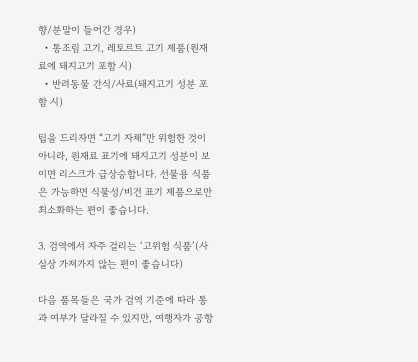향/분말이 들어간 경우)
  • 통조림 고기, 레토르트 고기 제품(원재료에 돼지고기 포함 시)
  • 반려동물 간식/사료(돼지고기 성분 포함 시)

팁을 드리자면 “고기 자체”만 위험한 것이 아니라, 원재료 표기에 돼지고기 성분이 보이면 리스크가 급상승합니다. 선물용 식품은 가능하면 식물성/비건 표기 제품으로만 최소화하는 편이 좋습니다.

3. 검역에서 자주 걸리는 ‘고위험 식품’(사실상 가져가지 않는 편이 좋습니다)

다음 품목들은 국가 검역 기준에 따라 통과 여부가 달라질 수 있지만, 여행자가 공항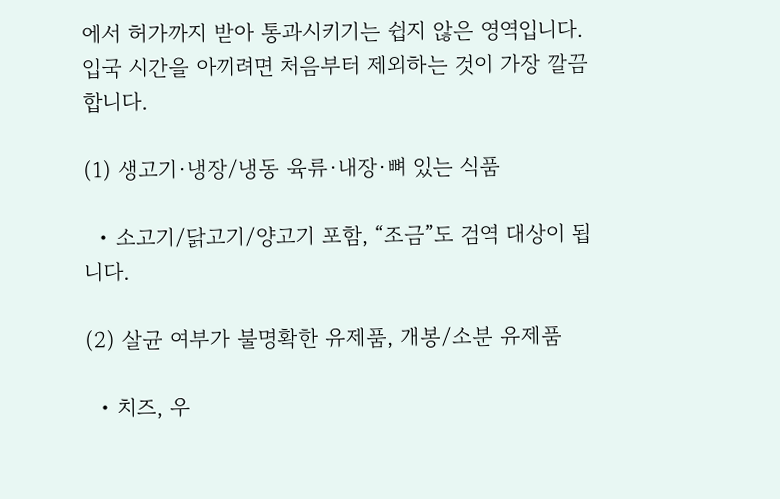에서 허가까지 받아 통과시키기는 쉽지 않은 영역입니다. 입국 시간을 아끼려면 처음부터 제외하는 것이 가장 깔끔합니다.

(1) 생고기·냉장/냉동 육류·내장·뼈 있는 식품

  • 소고기/닭고기/양고기 포함, “조금”도 검역 대상이 됩니다.

(2) 살균 여부가 불명확한 유제품, 개봉/소분 유제품

  • 치즈, 우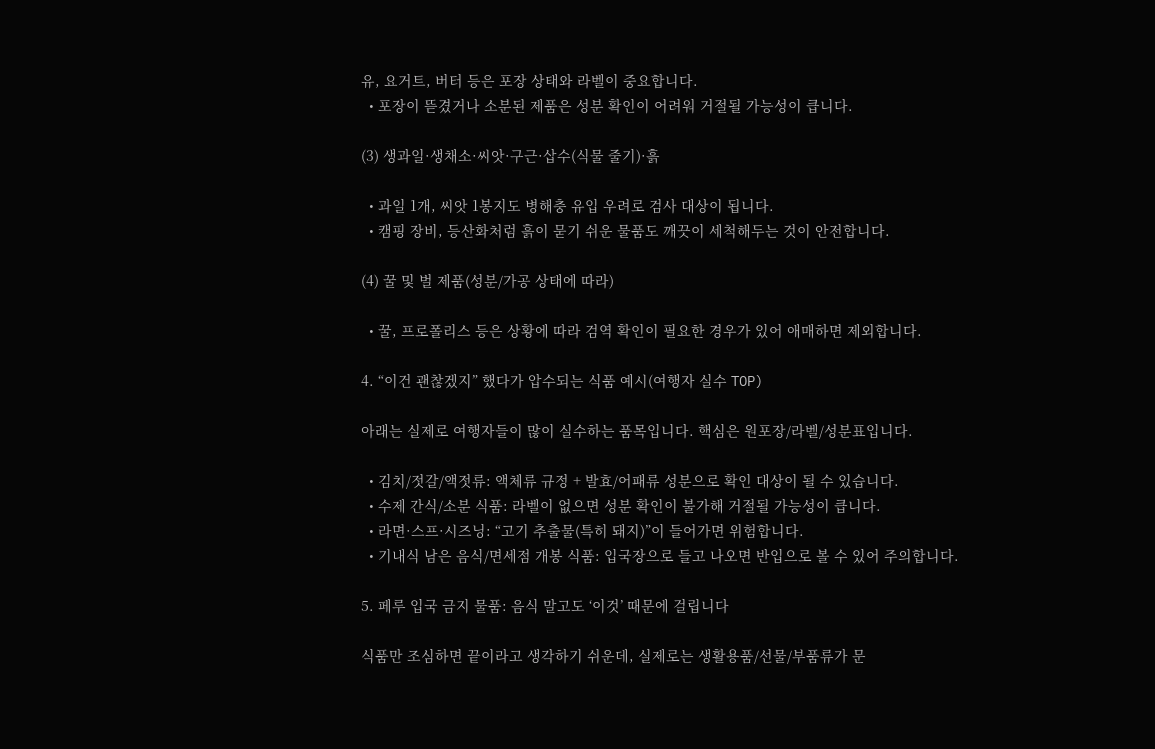유, 요거트, 버터 등은 포장 상태와 라벨이 중요합니다.
  • 포장이 뜯겼거나 소분된 제품은 성분 확인이 어려워 거절될 가능성이 큽니다.

(3) 생과일·생채소·씨앗·구근·삽수(식물 줄기)·흙

  • 과일 1개, 씨앗 1봉지도 병해충 유입 우려로 검사 대상이 됩니다.
  • 캠핑 장비, 등산화처럼 흙이 묻기 쉬운 물품도 깨끗이 세척해두는 것이 안전합니다.

(4) 꿀 및 벌 제품(성분/가공 상태에 따라)

  • 꿀, 프로폴리스 등은 상황에 따라 검역 확인이 필요한 경우가 있어 애매하면 제외합니다.

4. “이건 괜찮겠지” 했다가 압수되는 식품 예시(여행자 실수 TOP)

아래는 실제로 여행자들이 많이 실수하는 품목입니다. 핵심은 원포장/라벨/성분표입니다.

  • 김치/젓갈/액젓류: 액체류 규정 + 발효/어패류 성분으로 확인 대상이 될 수 있습니다.
  • 수제 간식/소분 식품: 라벨이 없으면 성분 확인이 불가해 거절될 가능성이 큽니다.
  • 라면·스프·시즈닝: “고기 추출물(특히 돼지)”이 들어가면 위험합니다.
  • 기내식 남은 음식/면세점 개봉 식품: 입국장으로 들고 나오면 반입으로 볼 수 있어 주의합니다.

5. 페루 입국 금지 물품: 음식 말고도 ‘이것’ 때문에 걸립니다

식품만 조심하면 끝이라고 생각하기 쉬운데, 실제로는 생활용품/선물/부품류가 문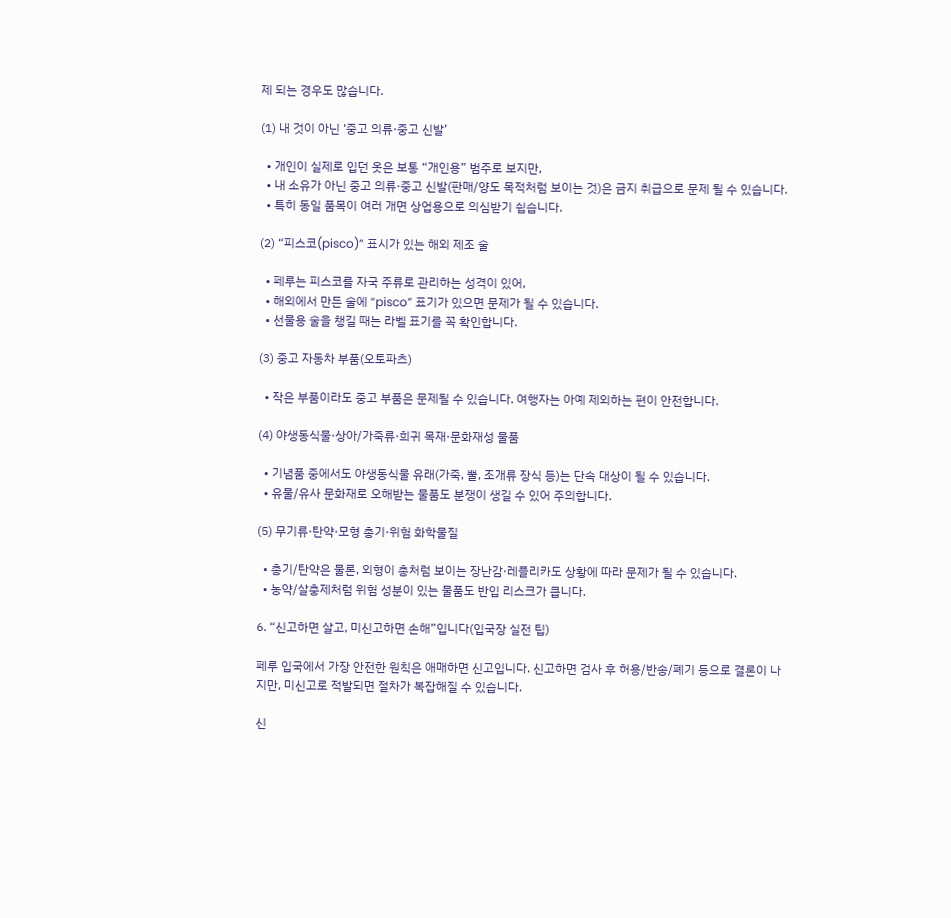제 되는 경우도 많습니다.

(1) 내 것이 아닌 ‘중고 의류·중고 신발’

  • 개인이 실제로 입던 옷은 보통 “개인용” 범주로 보지만,
  • 내 소유가 아닌 중고 의류·중고 신발(판매/양도 목적처럼 보이는 것)은 금지 취급으로 문제 될 수 있습니다.
  • 특히 동일 품목이 여러 개면 상업용으로 의심받기 쉽습니다.

(2) “피스코(pisco)” 표시가 있는 해외 제조 술

  • 페루는 피스코를 자국 주류로 관리하는 성격이 있어,
  • 해외에서 만든 술에 “pisco” 표기가 있으면 문제가 될 수 있습니다.
  • 선물용 술을 챙길 때는 라벨 표기를 꼭 확인합니다.

(3) 중고 자동차 부품(오토파츠)

  • 작은 부품이라도 중고 부품은 문제될 수 있습니다. 여행자는 아예 제외하는 편이 안전합니다.

(4) 야생동식물·상아/가죽류·희귀 목재·문화재성 물품

  • 기념품 중에서도 야생동식물 유래(가죽, 뿔, 조개류 장식 등)는 단속 대상이 될 수 있습니다.
  • 유물/유사 문화재로 오해받는 물품도 분쟁이 생길 수 있어 주의합니다.

(5) 무기류·탄약·모형 총기·위험 화학물질

  • 총기/탄약은 물론, 외형이 총처럼 보이는 장난감·레플리카도 상황에 따라 문제가 될 수 있습니다.
  • 농약/살충제처럼 위험 성분이 있는 물품도 반입 리스크가 큽니다.

6. “신고하면 살고, 미신고하면 손해”입니다(입국장 실전 팁)

페루 입국에서 가장 안전한 원칙은 애매하면 신고입니다. 신고하면 검사 후 허용/반송/폐기 등으로 결론이 나지만, 미신고로 적발되면 절차가 복잡해질 수 있습니다.

신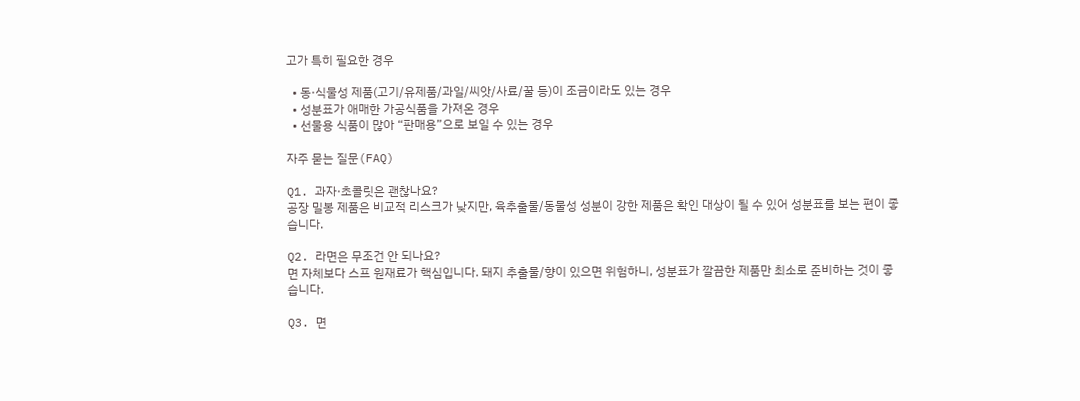고가 특히 필요한 경우

  • 동·식물성 제품(고기/유제품/과일/씨앗/사료/꿀 등)이 조금이라도 있는 경우
  • 성분표가 애매한 가공식품을 가져온 경우
  • 선물용 식품이 많아 “판매용”으로 보일 수 있는 경우

자주 묻는 질문(FAQ)

Q1. 과자·초콜릿은 괜찮나요?
공장 밀봉 제품은 비교적 리스크가 낮지만, 육추출물/동물성 성분이 강한 제품은 확인 대상이 될 수 있어 성분표를 보는 편이 좋습니다.

Q2. 라면은 무조건 안 되나요?
면 자체보다 스프 원재료가 핵심입니다. 돼지 추출물/향이 있으면 위험하니, 성분표가 깔끔한 제품만 최소로 준비하는 것이 좋습니다.

Q3. 면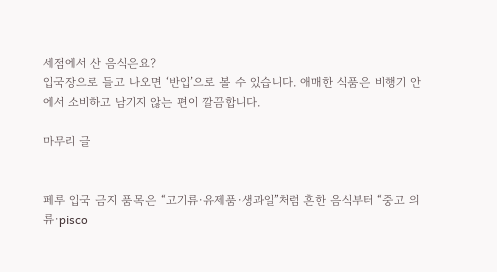세점에서 산 음식은요?
입국장으로 들고 나오면 ‘반입’으로 볼 수 있습니다. 애매한 식품은 비행기 안에서 소비하고 남기지 않는 편이 깔끔합니다.

마무리 글


페루 입국 금지 품목은 “고기류·유제품·생과일”처럼 흔한 음식부터 “중고 의류·pisco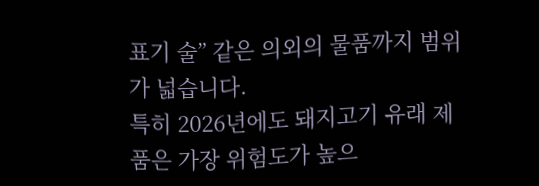표기 술” 같은 의외의 물품까지 범위가 넓습니다.
특히 2026년에도 돼지고기 유래 제품은 가장 위험도가 높으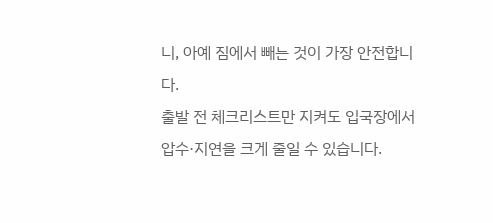니, 아예 짐에서 빼는 것이 가장 안전합니다.
출발 전 체크리스트만 지켜도 입국장에서 압수·지연을 크게 줄일 수 있습니다.